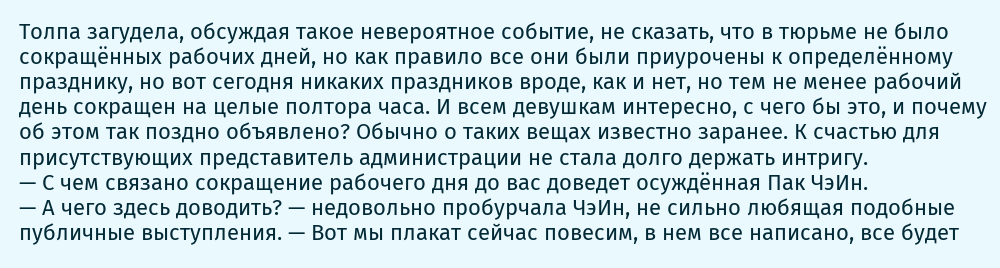Толпа загудела, обсуждая такое невероятное событие, не сказать, что в тюрьме не было сокращённых рабочих дней, но как правило все они были приурочены к определённому празднику, но вот сегодня никаких праздников вроде, как и нет, но тем не менее рабочий день сокращен на целые полтора часа. И всем девушкам интересно, с чего бы это, и почему об этом так поздно объявлено? Обычно о таких вещах известно заранее. К счастью для присутствующих представитель администрации не стала долго держать интригу.
— С чем связано сокращение рабочего дня до вас доведет осуждённая Пак ЧэИн.
— А чего здесь доводить? — недовольно пробурчала ЧэИн, не сильно любящая подобные публичные выступления. — Вот мы плакат сейчас повесим, в нем все написано, все будет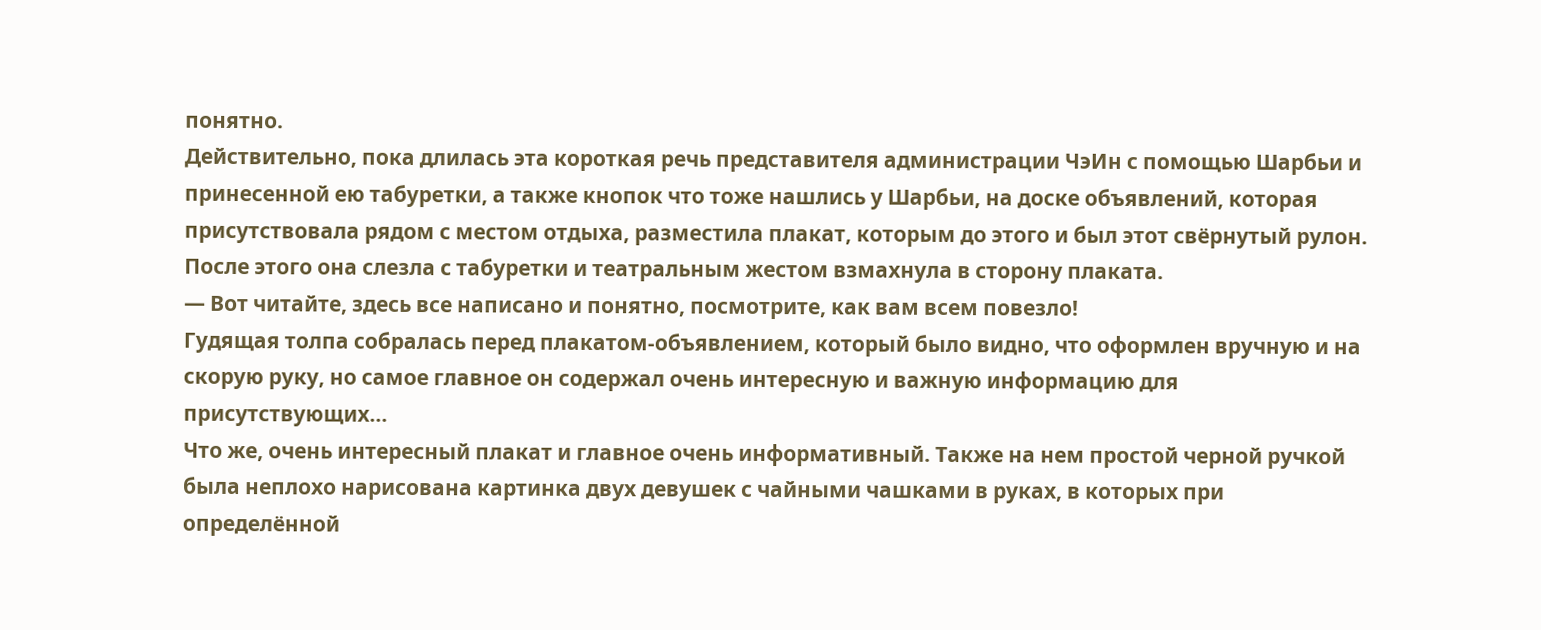понятно.
Действительно, пока длилась эта короткая речь представителя администрации ЧэИн с помощью Шарбьи и принесенной ею табуретки, а также кнопок что тоже нашлись у Шарбьи, на доске объявлений, которая присутствовала рядом с местом отдыха, разместила плакат, которым до этого и был этот свёрнутый рулон.
После этого она слезла с табуретки и театральным жестом взмахнула в сторону плаката.
— Вот читайте, здесь все написано и понятно, посмотрите, как вам всем повезло!
Гудящая толпа собралась перед плакатом-объявлением, который было видно, что оформлен вручную и на скорую руку, но самое главное он содержал очень интересную и важную информацию для присутствующих…
Что же, очень интересный плакат и главное очень информативный. Также на нем простой черной ручкой была неплохо нарисована картинка двух девушек с чайными чашками в руках, в которых при определённой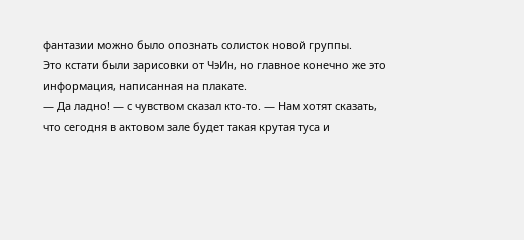фантазии можно было опознать солисток новой группы.
Это кстати были зарисовки от ЧэИн, но главное конечно же это информация, написанная на плакате.
— Да ладно! — с чувством сказал кто-то. — Нам хотят сказать, что сегодня в актовом зале будет такая крутая туса и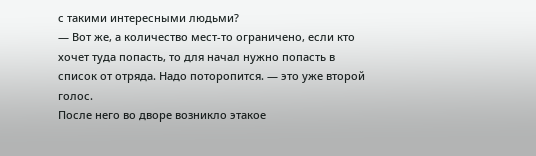с такими интересными людьми?
— Вот же, а количество мест-то ограничено, если кто хочет туда попасть, то для начал нужно попасть в список от отряда. Надо поторопится. — это уже второй голос.
После него во дворе возникло этакое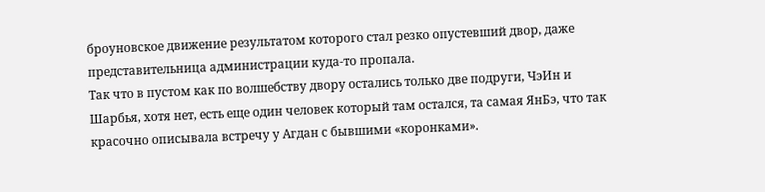броуновское движение результатом которого стал резко опустевший двор, даже представительница администрации куда-то пропала.
Так что в пустом как по волшебству двору остались только две подруги, ЧэИн и Шарбья, хотя нет, есть еще один человек который там остался, та самая ЯнБэ, что так красочно описывала встречу у Агдан с бывшими «коронками».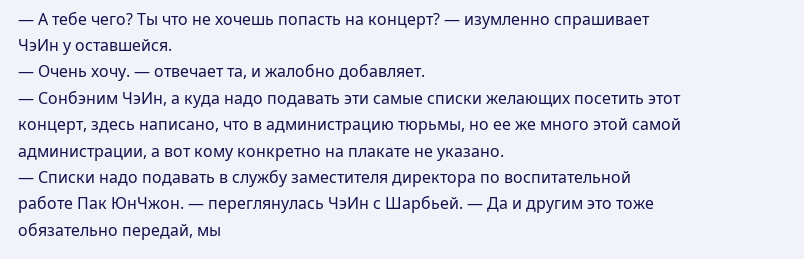— А тебе чего? Ты что не хочешь попасть на концерт? — изумленно спрашивает ЧэИн у оставшейся.
— Очень хочу. — отвечает та, и жалобно добавляет.
— Сонбэним ЧэИн, а куда надо подавать эти самые списки желающих посетить этот концерт, здесь написано, что в администрацию тюрьмы, но ее же много этой самой администрации, а вот кому конкретно на плакате не указано.
— Списки надо подавать в службу заместителя директора по воспитательной работе Пак ЮнЧжон. — переглянулась ЧэИн с Шарбьей. — Да и другим это тоже обязательно передай, мы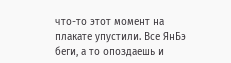что-то этот момент на плакате упустили. Все ЯнБэ беги, а то опоздаешь и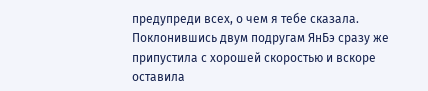предупреди всех, о чем я тебе сказала.
Поклонившись двум подругам ЯнБэ сразу же припустила с хорошей скоростью и вскоре оставила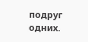подруг одних.